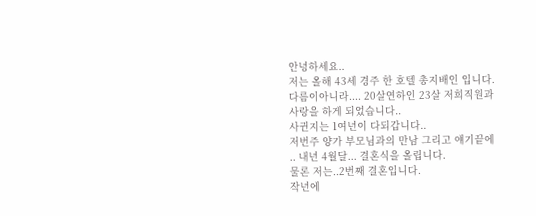안녕하세요..
저는 올해 43세 경주 한 호텔 총지배인 입니다.
다름이아니라.... 20살연하인 23살 저희직원과 사랑을 하게 되었습니다..
사귄지는 1여년이 다되갑니다..
저번주 양가 부모님과의 만남 그리고 얘기끝에
.. 내년 4월달... 결혼식을 올립니다.
물론 저는..2번째 결혼입니다.
작년에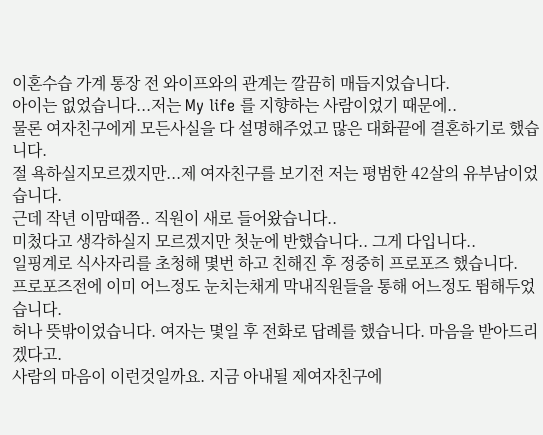이혼수습 가계 통장 전 와이프와의 관계는 깔끔히 매듭지었습니다.
아이는 없었습니다...저는 My life 를 지향하는 사람이었기 때문에..
물론 여자친구에게 모든사실을 다 설명해주었고 많은 대화끝에 결혼하기로 했습니다.
절 욕하실지모르겠지만...제 여자친구를 보기전 저는 평범한 42살의 유부남이었습니다.
근데 작년 이맘때쯤.. 직원이 새로 들어왔습니다..
미첬다고 생각하실지 모르겠지만 첫눈에 반했습니다.. 그게 다입니다..
일핑계로 식사자리를 초청해 몇번 하고 친해진 후 정중히 프로포즈 했습니다.
프로포즈전에 이미 어느정도 눈치는채게 막내직원들을 통해 어느정도 뜀해두었습니다.
허나 뜻밖이었습니다. 여자는 몇일 후 전화로 답례를 했습니다. 마음을 받아드리겠다고.
사람의 마음이 이런것일까요. 지금 아내될 제여자친구에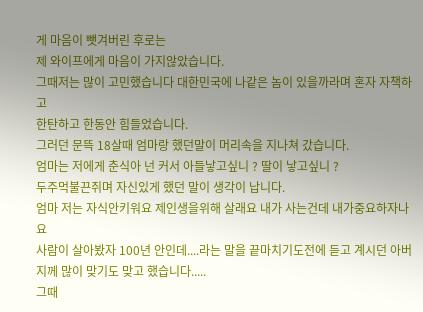게 마음이 뺏겨버린 후로는
제 와이프에게 마음이 가지않았습니다.
그때저는 많이 고민했습니다 대한민국에 나같은 놈이 있을까라며 혼자 자책하고
한탄하고 한동안 힘들었습니다.
그러던 문뜩 18살때 엄마랑 했던말이 머리속을 지나쳐 갔습니다.
엄마는 저에게 춘식아 넌 커서 아들낳고싶니 ? 딸이 낳고싶니 ?
두주먹불끈쥐며 자신있게 했던 말이 생각이 납니다.
엄마 저는 자식안키워요 제인생을위해 살래요 내가 사는건데 내가중요하자나요
사람이 살아봤자 100년 안인데....라는 말을 끝마치기도전에 듣고 계시던 아버지께 많이 맞기도 맞고 했습니다.....
그때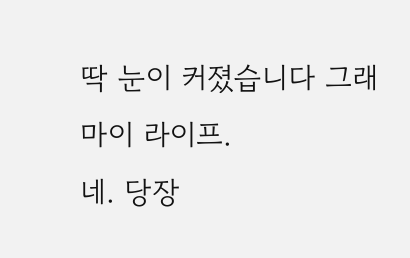딱 눈이 커졌습니다 그래 마이 라이프.
네. 당장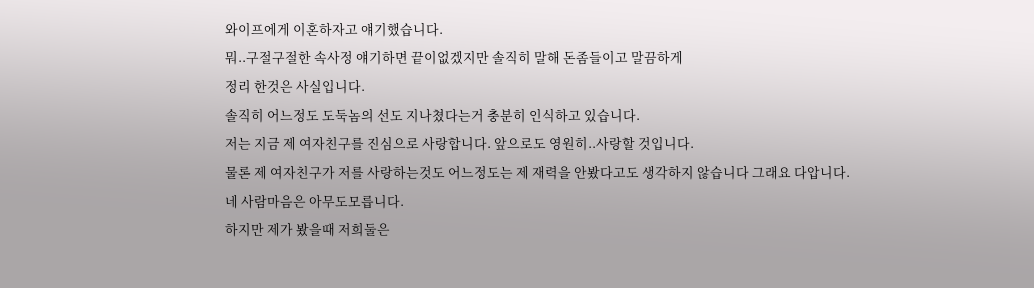와이프에게 이혼하자고 얘기했습니다.
뭐..구절구절한 속사정 얘기하면 끝이없겠지만 솔직히 말해 돈좀들이고 말끔하게
정리 한것은 사실입니다.
솔직히 어느정도 도둑놈의 선도 지나쳤다는거 충분히 인식하고 있습니다.
저는 지금 제 여자친구를 진심으로 사랑합니다. 앞으로도 영원히..사랑할 것입니다.
물론 제 여자친구가 저를 사랑하는것도 어느정도는 제 재력을 안봤다고도 생각하지 않습니다 그래요 다압니다.
네 사람마음은 아무도모릅니다.
하지만 제가 봤을때 저희둘은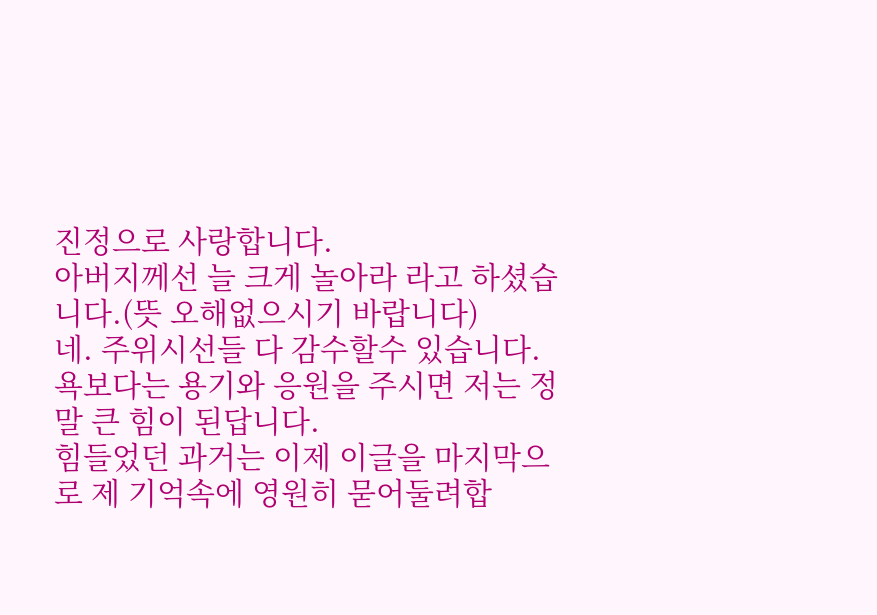진정으로 사랑합니다.
아버지께선 늘 크게 놀아라 라고 하셨습니다.(뜻 오해없으시기 바랍니다)
네. 주위시선들 다 감수할수 있습니다.
욕보다는 용기와 응원을 주시면 저는 정말 큰 힘이 된답니다.
힘들었던 과거는 이제 이글을 마지막으로 제 기억속에 영원히 묻어둘려합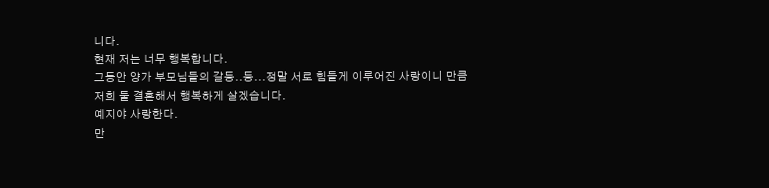니다.
현재 저는 너무 행복합니다.
그동안 양가 부모님들의 갈등..등...정말 서로 힘들게 이루어진 사랑이니 만큼
저희 둘 결혼해서 행복하게 살겠습니다.
예지야 사랑한다.
만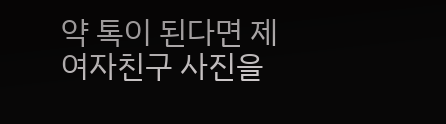약 톡이 된다면 제여자친구 사진을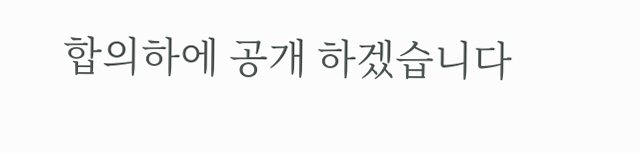합의하에 공개 하겠습니다